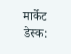मार्केट डेस्क: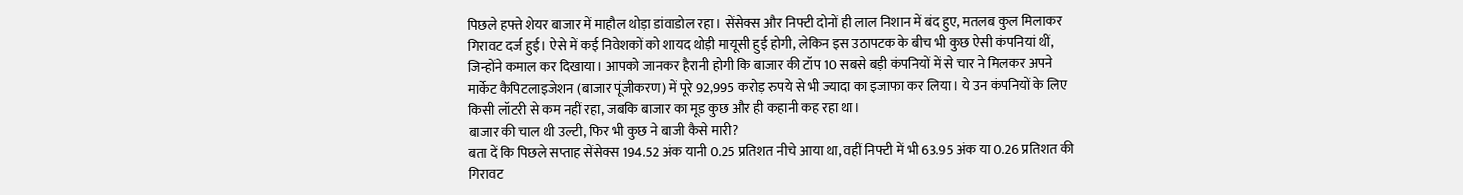पिछले हफ्ते शेयर बाजार में माहौल थोड़ा डांवाडोल रहा। सेंसेक्स और निफ्टी दोनों ही लाल निशान में बंद हुए, मतलब कुल मिलाकर गिरावट दर्ज हुई। ऐसे में कई निवेशकों को शायद थोड़ी मायूसी हुई होगी, लेकिन इस उठापटक के बीच भी कुछ ऐसी कंपनियां थीं, जिन्होंने कमाल कर दिखाया। आपको जानकर हैरानी होगी कि बाजार की टॉप 10 सबसे बड़ी कंपनियों में से चार ने मिलकर अपने मार्केट कैपिटलाइजेशन (बाजार पूंजीकरण) में पूरे 92,995 करोड़ रुपये से भी ज्यादा का इजाफा कर लिया। ये उन कंपनियों के लिए किसी लॉटरी से कम नहीं रहा, जबकि बाजार का मूड कुछ और ही कहानी कह रहा था।
बाजार की चाल थी उल्टी, फिर भी कुछ ने बाजी कैसे मारी?
बता दें कि पिछले सप्ताह सेंसेक्स 194.52 अंक यानी 0.25 प्रतिशत नीचे आया था, वहीं निफ्टी में भी 63.95 अंक या 0.26 प्रतिशत की गिरावट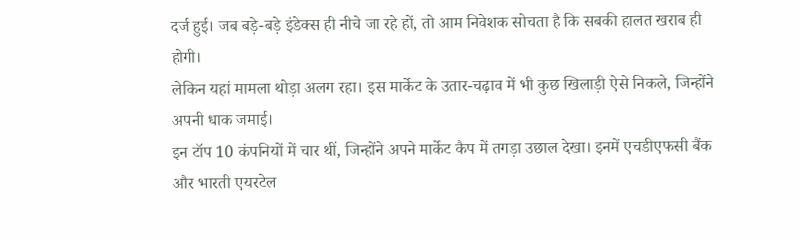दर्ज हुई। जब बड़े-बड़े इंडेक्स ही नीचे जा रहे हों, तो आम निवेशक सोचता है कि सबकी हालत खराब ही होगी।
लेकिन यहां मामला थोड़ा अलग रहा। इस मार्केट के उतार-चढ़ाव में भी कुछ खिलाड़ी ऐसे निकले, जिन्होंने अपनी धाक जमाई।
इन टॉप 10 कंपनियों में चार थीं, जिन्होंने अपने मार्केट कैप में तगड़ा उछाल देखा। इनमें एचडीएफसी बैंक और भारती एयरटेल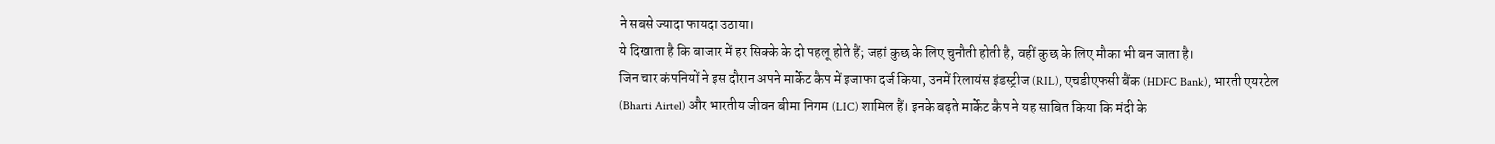ने सबसे ज्यादा फायदा उठाया।
ये दिखाता है कि बाजार में हर सिक्के के दो पहलू होते हैं; जहां कुछ के लिए चुनौती होती है, वहीं कुछ के लिए मौका भी बन जाता है।
जिन चार कंपनियों ने इस दौरान अपने मार्केट कैप में इजाफा दर्ज किया, उनमें रिलायंस इंडस्ट्रीज (RIL), एचडीएफसी बैंक (HDFC Bank), भारती एयरटेल (Bharti Airtel) और भारतीय जीवन बीमा निगम (LIC) शामिल हैं। इनके बढ़ते मार्केट कैप ने यह साबित किया कि मंदी के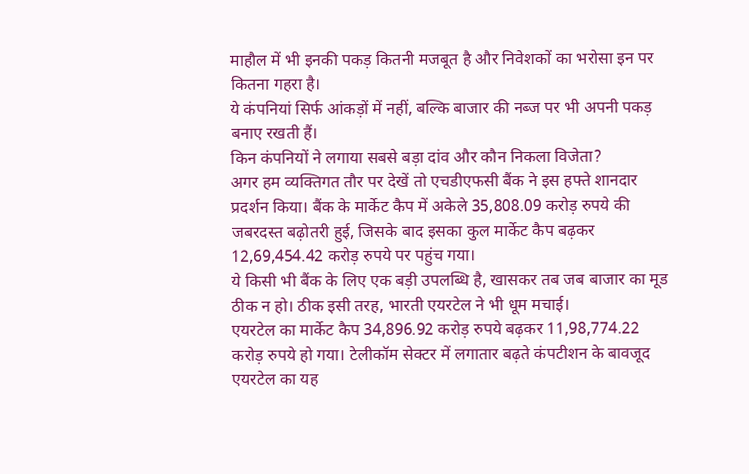माहौल में भी इनकी पकड़ कितनी मजबूत है और निवेशकों का भरोसा इन पर कितना गहरा है।
ये कंपनियां सिर्फ आंकड़ों में नहीं, बल्कि बाजार की नब्ज पर भी अपनी पकड़ बनाए रखती हैं।
किन कंपनियों ने लगाया सबसे बड़ा दांव और कौन निकला विजेता?
अगर हम व्यक्तिगत तौर पर देखें तो एचडीएफसी बैंक ने इस हफ्ते शानदार प्रदर्शन किया। बैंक के मार्केट कैप में अकेले 35,808.09 करोड़ रुपये की जबरदस्त बढ़ोतरी हुई, जिसके बाद इसका कुल मार्केट कैप बढ़कर 12,69,454.42 करोड़ रुपये पर पहुंच गया।
ये किसी भी बैंक के लिए एक बड़ी उपलब्धि है, खासकर तब जब बाजार का मूड ठीक न हो। ठीक इसी तरह, भारती एयरटेल ने भी धूम मचाई।
एयरटेल का मार्केट कैप 34,896.92 करोड़ रुपये बढ़कर 11,98,774.22 करोड़ रुपये हो गया। टेलीकॉम सेक्टर में लगातार बढ़ते कंपटीशन के बावजूद एयरटेल का यह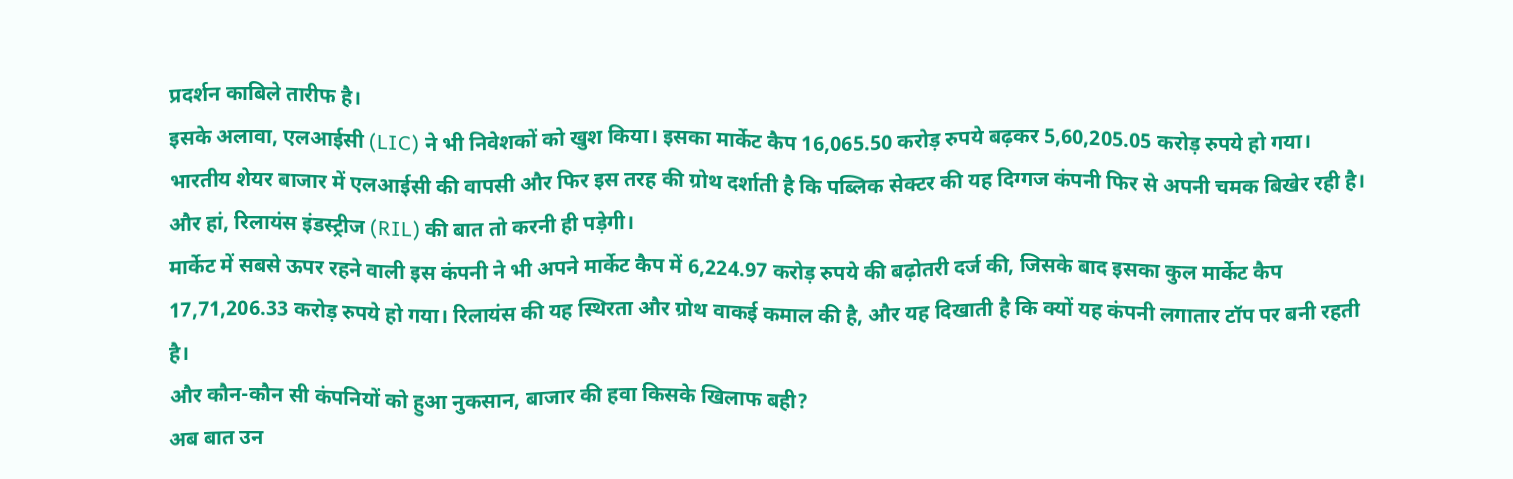प्रदर्शन काबिले तारीफ है।
इसके अलावा, एलआईसी (LIC) ने भी निवेशकों को खुश किया। इसका मार्केट कैप 16,065.50 करोड़ रुपये बढ़कर 5,60,205.05 करोड़ रुपये हो गया।
भारतीय शेयर बाजार में एलआईसी की वापसी और फिर इस तरह की ग्रोथ दर्शाती है कि पब्लिक सेक्टर की यह दिग्गज कंपनी फिर से अपनी चमक बिखेर रही है। और हां, रिलायंस इंडस्ट्रीज (RIL) की बात तो करनी ही पड़ेगी।
मार्केट में सबसे ऊपर रहने वाली इस कंपनी ने भी अपने मार्केट कैप में 6,224.97 करोड़ रुपये की बढ़ोतरी दर्ज की, जिसके बाद इसका कुल मार्केट कैप 17,71,206.33 करोड़ रुपये हो गया। रिलायंस की यह स्थिरता और ग्रोथ वाकई कमाल की है, और यह दिखाती है कि क्यों यह कंपनी लगातार टॉप पर बनी रहती है।
और कौन-कौन सी कंपनियों को हुआ नुकसान, बाजार की हवा किसके खिलाफ बही?
अब बात उन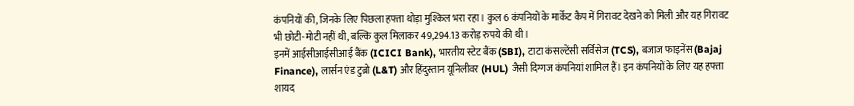कंपनियों की, जिनके लिए पिछला हफ्ता थोड़ा मुश्किल भरा रहा। कुल 6 कंपनियों के मार्केट कैप में गिरावट देखने को मिली और यह गिरावट भी छोटी-मोटी नहीं थी, बल्कि कुल मिलाकर 49,294.13 करोड़ रुपये की थी।
इनमें आईसीआईसीआई बैंक (ICICI Bank), भारतीय स्टेट बैंक (SBI), टाटा कंसल्टेंसी सर्विसेज (TCS), बजाज फाइनेंस (Bajaj Finance), लार्सन एंड टुब्रो (L&T) और हिंदुस्तान यूनिलीवर (HUL) जैसी दिग्गज कंपनियां शामिल हैं। इन कंपनियों के लिए यह हफ्ता शायद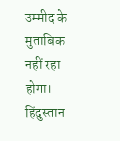उम्मीद के मुताबिक नहीं रहा होगा।
हिंदुस्तान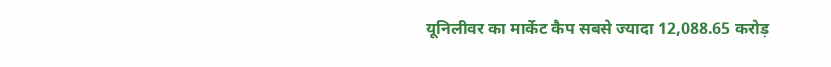यूनिलीवर का मार्केट कैप सबसे ज्यादा 12,088.65 करोड़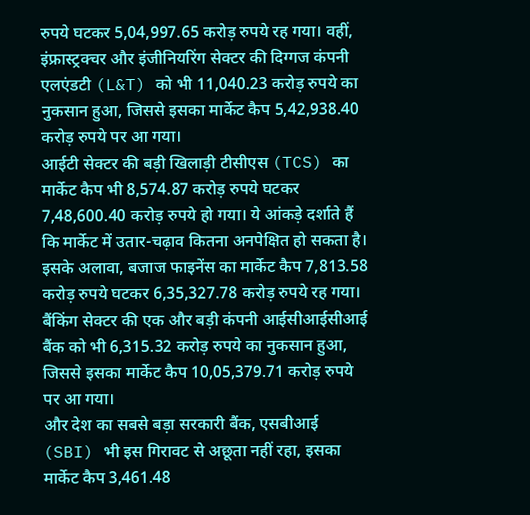रुपये घटकर 5,04,997.65 करोड़ रुपये रह गया। वहीं, इंफ्रास्ट्रक्चर और इंजीनियरिंग सेक्टर की दिग्गज कंपनी एलएंडटी (L&T) को भी 11,040.23 करोड़ रुपये का नुकसान हुआ, जिससे इसका मार्केट कैप 5,42,938.40 करोड़ रुपये पर आ गया।
आईटी सेक्टर की बड़ी खिलाड़ी टीसीएस (TCS) का मार्केट कैप भी 8,574.87 करोड़ रुपये घटकर 7,48,600.40 करोड़ रुपये हो गया। ये आंकड़े दर्शाते हैं कि मार्केट में उतार-चढ़ाव कितना अनपेक्षित हो सकता है।
इसके अलावा, बजाज फाइनेंस का मार्केट कैप 7,813.58 करोड़ रुपये घटकर 6,35,327.78 करोड़ रुपये रह गया। बैंकिंग सेक्टर की एक और बड़ी कंपनी आईसीआईसीआई बैंक को भी 6,315.32 करोड़ रुपये का नुकसान हुआ, जिससे इसका मार्केट कैप 10,05,379.71 करोड़ रुपये पर आ गया।
और देश का सबसे बड़ा सरकारी बैंक, एसबीआई (SBI) भी इस गिरावट से अछूता नहीं रहा, इसका मार्केट कैप 3,461.48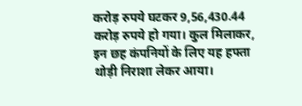करोड़ रुपये घटकर 9,56,430.44 करोड़ रुपये हो गया। कुल मिलाकर, इन छह कंपनियों के लिए यह हफ्ता थोड़ी निराशा लेकर आया।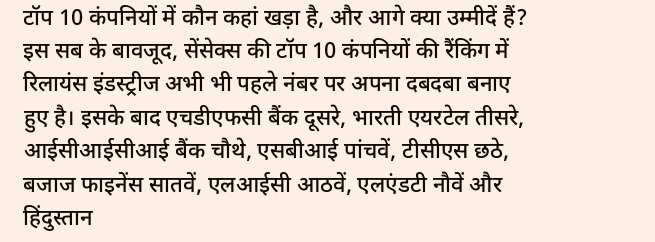टॉप 10 कंपनियों में कौन कहां खड़ा है, और आगे क्या उम्मीदें हैं?
इस सब के बावजूद, सेंसेक्स की टॉप 10 कंपनियों की रैंकिंग में रिलायंस इंडस्ट्रीज अभी भी पहले नंबर पर अपना दबदबा बनाए हुए है। इसके बाद एचडीएफसी बैंक दूसरे, भारती एयरटेल तीसरे, आईसीआईसीआई बैंक चौथे, एसबीआई पांचवें, टीसीएस छठे, बजाज फाइनेंस सातवें, एलआईसी आठवें, एलएंडटी नौवें और हिंदुस्तान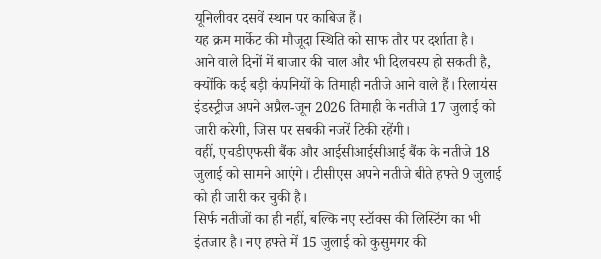यूनिलीवर दसवें स्थान पर काबिज हैं।
यह क्रम मार्केट की मौजूदा स्थिति को साफ तौर पर दर्शाता है।
आने वाले दिनों में बाजार की चाल और भी दिलचस्प हो सकती है, क्योंकि कई बड़ी कंपनियों के तिमाही नतीजे आने वाले हैं। रिलायंस इंडस्ट्रीज अपने अप्रैल-जून 2026 तिमाही के नतीजे 17 जुलाई को जारी करेगी, जिस पर सबकी नजरें टिकी रहेंगी।
वहीं, एचडीएफसी बैंक और आईसीआईसीआई बैंक के नतीजे 18 जुलाई को सामने आएंगे। टीसीएस अपने नतीजे बीते हफ्ते 9 जुलाई को ही जारी कर चुकी है।
सिर्फ नतीजों का ही नहीं, बल्कि नए स्टॉक्स की लिस्टिंग का भी इंतजार है। नए हफ्ते में 15 जुलाई को कुसुमगर की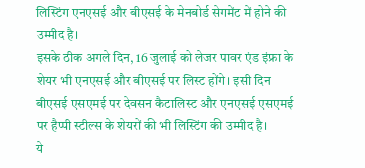लिस्टिंग एनएसई और बीएसई के मेनबोर्ड सेगमेंट में होने की उम्मीद है।
इसके ठीक अगले दिन, 16 जुलाई को लेजर पावर एंड इंफ्रा के शेयर भी एनएसई और बीएसई पर लिस्ट होंगे। इसी दिन बीएसई एसएमई पर देवसन कैटालिस्ट और एनएसई एसएमई पर हैप्पी स्टील्स के शेयरों की भी लिस्टिंग की उम्मीद है।
ये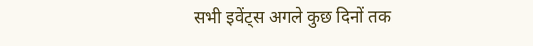सभी इवेंट्स अगले कुछ दिनों तक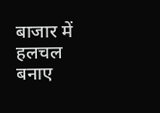बाजार में हलचल बनाए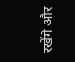रखेंगे और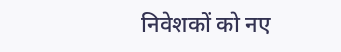निवेशकों को नए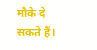मौके दे सकते हैं।